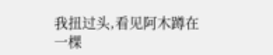我扭过头,看见阿木蹲在一棵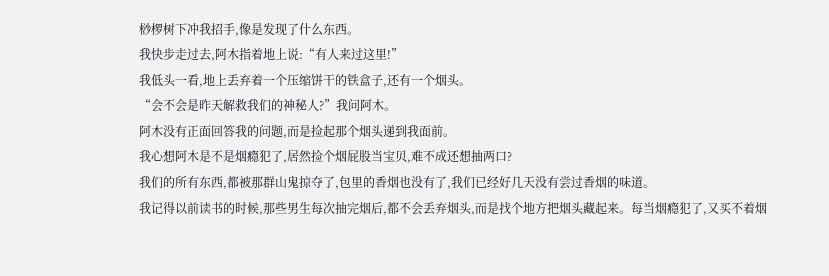桫椤树下冲我招手,像是发现了什么东西。
我快步走过去,阿木指着地上说:“有人来过这里!”
我低头一看,地上丢弃着一个压缩饼干的铁盒子,还有一个烟头。
“会不会是昨天解救我们的神秘人?”我问阿木。
阿木没有正面回答我的问题,而是捡起那个烟头递到我面前。
我心想阿木是不是烟瘾犯了,居然捡个烟屁股当宝贝,难不成还想抽两口?
我们的所有东西,都被那群山鬼掠夺了,包里的香烟也没有了,我们已经好几天没有尝过香烟的味道。
我记得以前读书的时候,那些男生每次抽完烟后,都不会丢弃烟头,而是找个地方把烟头藏起来。每当烟瘾犯了,又买不着烟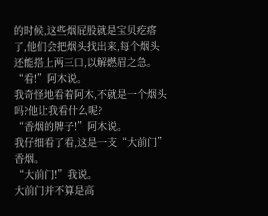的时候,这些烟屁股就是宝贝疙瘩了,他们会把烟头找出来,每个烟头还能搭上两三口,以解燃眉之急。
“看!”阿木说。
我奇怪地看着阿木,不就是一个烟头吗?他让我看什么呢?
“香烟的牌子!”阿木说。
我仔细看了看,这是一支“大前门”香烟。
“大前门!”我说。
大前门并不算是高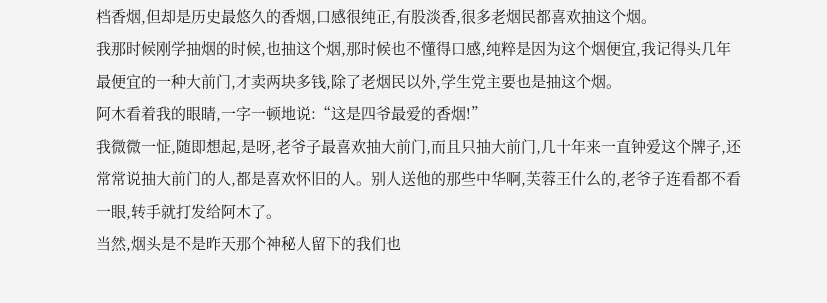档香烟,但却是历史最悠久的香烟,口感很纯正,有股淡香,很多老烟民都喜欢抽这个烟。
我那时候刚学抽烟的时候,也抽这个烟,那时候也不懂得口感,纯粹是因为这个烟便宜,我记得头几年最便宜的一种大前门,才卖两块多钱,除了老烟民以外,学生党主要也是抽这个烟。
阿木看着我的眼睛,一字一顿地说:“这是四爷最爱的香烟!”
我微微一怔,随即想起,是呀,老爷子最喜欢抽大前门,而且只抽大前门,几十年来一直钟爱这个牌子,还常常说抽大前门的人,都是喜欢怀旧的人。别人送他的那些中华啊,芙蓉王什么的,老爷子连看都不看一眼,转手就打发给阿木了。
当然,烟头是不是昨天那个神秘人留下的我们也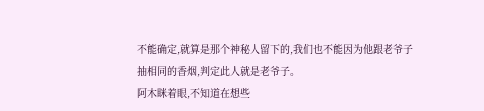不能确定,就算是那个神秘人留下的,我们也不能因为他跟老爷子抽相同的香烟,判定此人就是老爷子。
阿木眯着眼,不知道在想些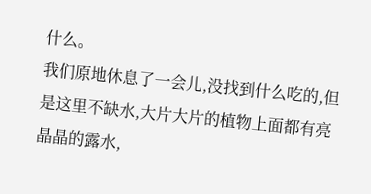什么。
我们原地休息了一会儿,没找到什么吃的,但是这里不缺水,大片大片的植物上面都有亮晶晶的露水,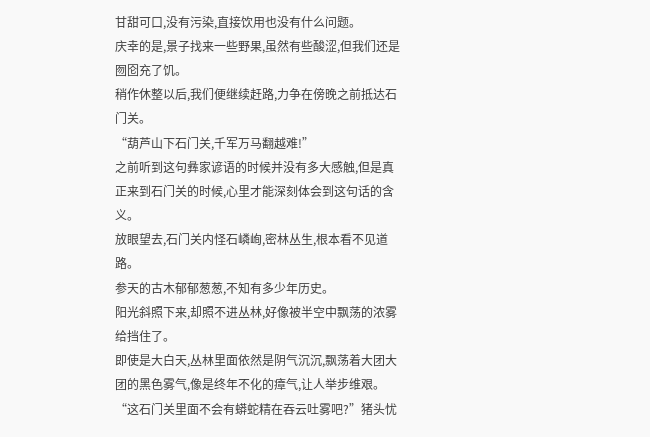甘甜可口,没有污染,直接饮用也没有什么问题。
庆幸的是,景子找来一些野果,虽然有些酸涩,但我们还是囫囵充了饥。
稍作休整以后,我们便继续赶路,力争在傍晚之前抵达石门关。
“葫芦山下石门关,千军万马翻越难!”
之前听到这句彝家谚语的时候并没有多大感触,但是真正来到石门关的时候,心里才能深刻体会到这句话的含义。
放眼望去,石门关内怪石嶙峋,密林丛生,根本看不见道路。
参天的古木郁郁葱葱,不知有多少年历史。
阳光斜照下来,却照不进丛林,好像被半空中飘荡的浓雾给挡住了。
即使是大白天,丛林里面依然是阴气沉沉,飘荡着大团大团的黑色雾气,像是终年不化的瘴气,让人举步维艰。
“这石门关里面不会有蟒蛇精在吞云吐雾吧?”猪头忧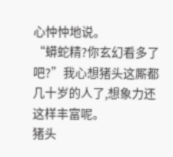心忡忡地说。
“蟒蛇精?你玄幻看多了吧?”我心想猪头这厮都几十岁的人了,想象力还这样丰富呢。
猪头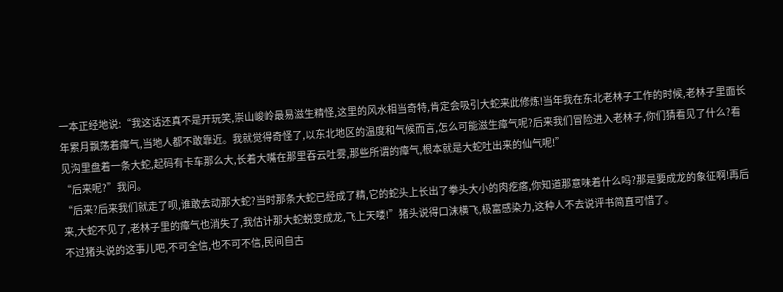一本正经地说:“我这话还真不是开玩笑,崇山峻岭最易滋生精怪,这里的风水相当奇特,肯定会吸引大蛇来此修炼!当年我在东北老林子工作的时候,老林子里面长年累月飘荡着瘴气,当地人都不敢靠近。我就觉得奇怪了,以东北地区的温度和气候而言,怎么可能滋生瘴气呢?后来我们冒险进入老林子,你们猜看见了什么?看见沟里盘着一条大蛇,起码有卡车那么大,长着大嘴在那里吞云吐雾,那些所谓的瘴气,根本就是大蛇吐出来的仙气呢!”
“后来呢?”我问。
“后来?后来我们就走了呗,谁敢去动那大蛇?当时那条大蛇已经成了精,它的蛇头上长出了拳头大小的肉疙瘩,你知道那意味着什么吗?那是要成龙的象征啊!再后来,大蛇不见了,老林子里的瘴气也消失了,我估计那大蛇蜕变成龙,飞上天喽!”猪头说得口沫横飞,极富感染力,这种人不去说评书简直可惜了。
不过猪头说的这事儿吧,不可全信,也不可不信,民间自古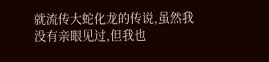就流传大蛇化龙的传说,虽然我没有亲眼见过,但我也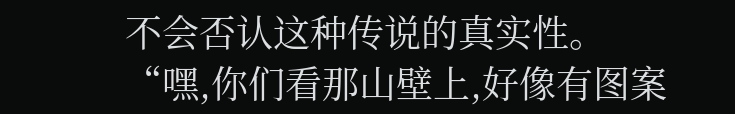不会否认这种传说的真实性。
“嘿,你们看那山壁上,好像有图案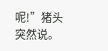呢!”猪头突然说。